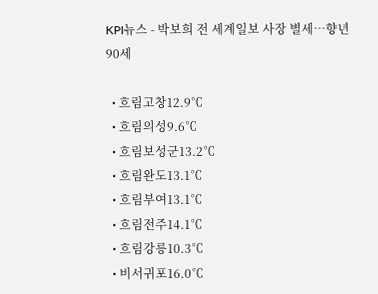KPI뉴스 - 박보희 전 세계일보 사장 별세…향년 90세

  • 흐림고창12.9℃
  • 흐림의성9.6℃
  • 흐림보성군13.2℃
  • 흐림완도13.1℃
  • 흐림부여13.1℃
  • 흐림전주14.1℃
  • 흐림강릉10.3℃
  • 비서귀포16.0℃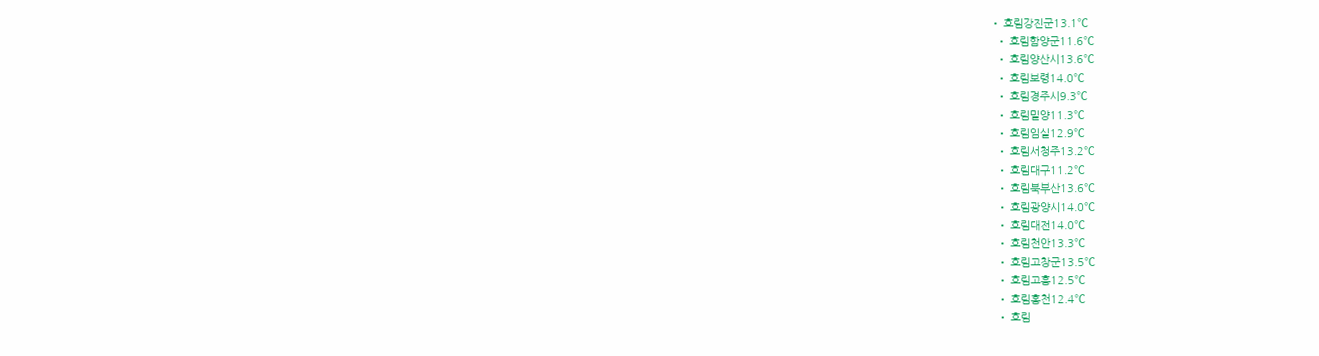• 흐림강진군13.1℃
  • 흐림함양군11.6℃
  • 흐림양산시13.6℃
  • 흐림보령14.0℃
  • 흐림경주시9.3℃
  • 흐림밀양11.3℃
  • 흐림임실12.9℃
  • 흐림서청주13.2℃
  • 흐림대구11.2℃
  • 흐림북부산13.6℃
  • 흐림광양시14.0℃
  • 흐림대전14.0℃
  • 흐림천안13.3℃
  • 흐림고창군13.5℃
  • 흐림고흥12.5℃
  • 흐림홍천12.4℃
  • 흐림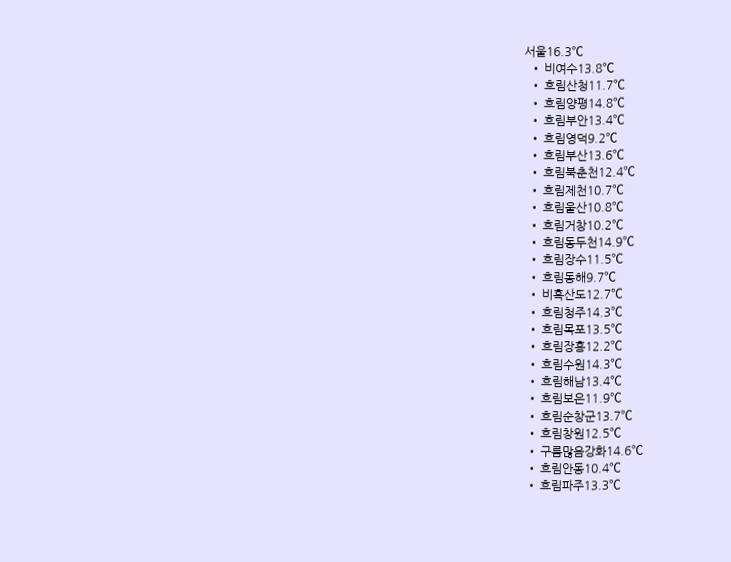서울16.3℃
  • 비여수13.8℃
  • 흐림산청11.7℃
  • 흐림양평14.8℃
  • 흐림부안13.4℃
  • 흐림영덕9.2℃
  • 흐림부산13.6℃
  • 흐림북춘천12.4℃
  • 흐림제천10.7℃
  • 흐림울산10.8℃
  • 흐림거창10.2℃
  • 흐림동두천14.9℃
  • 흐림장수11.5℃
  • 흐림동해9.7℃
  • 비흑산도12.7℃
  • 흐림청주14.3℃
  • 흐림목포13.5℃
  • 흐림장흥12.2℃
  • 흐림수원14.3℃
  • 흐림해남13.4℃
  • 흐림보은11.9℃
  • 흐림순창군13.7℃
  • 흐림창원12.5℃
  • 구름많음강화14.6℃
  • 흐림안동10.4℃
  • 흐림파주13.3℃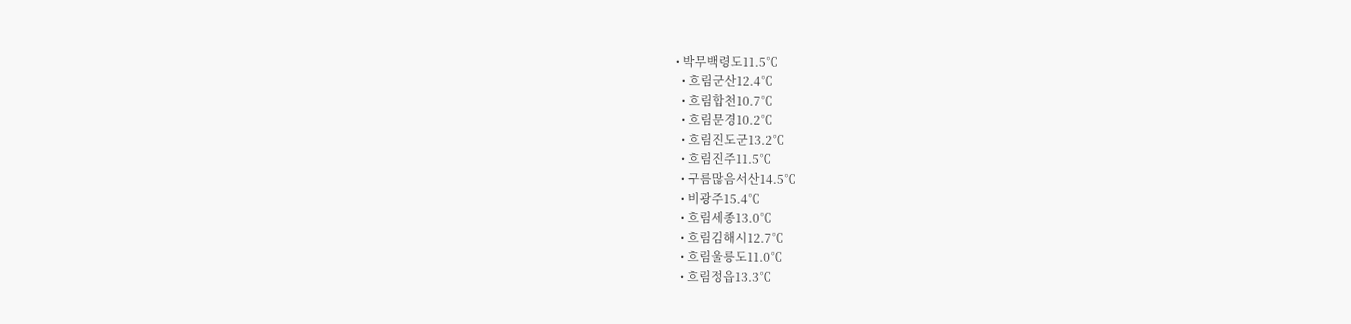• 박무백령도11.5℃
  • 흐림군산12.4℃
  • 흐림합천10.7℃
  • 흐림문경10.2℃
  • 흐림진도군13.2℃
  • 흐림진주11.5℃
  • 구름많음서산14.5℃
  • 비광주15.4℃
  • 흐림세종13.0℃
  • 흐림김해시12.7℃
  • 흐림울릉도11.0℃
  • 흐림정읍13.3℃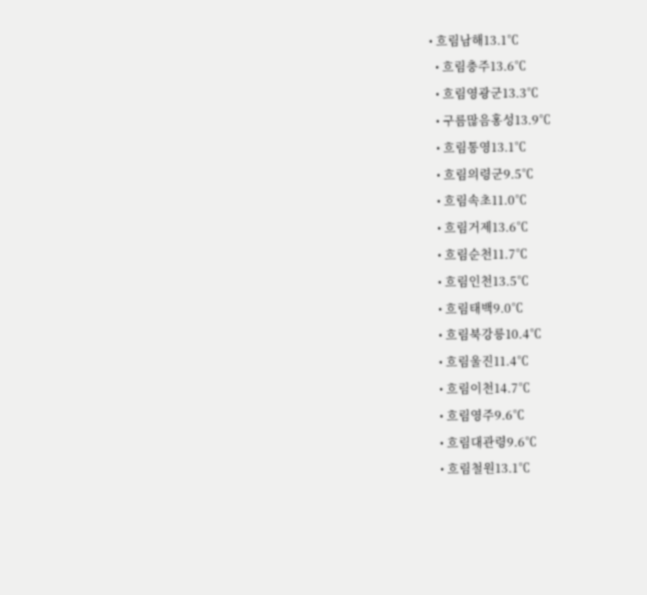• 흐림남해13.1℃
  • 흐림충주13.6℃
  • 흐림영광군13.3℃
  • 구름많음홍성13.9℃
  • 흐림통영13.1℃
  • 흐림의령군9.5℃
  • 흐림속초11.0℃
  • 흐림거제13.6℃
  • 흐림순천11.7℃
  • 흐림인천13.5℃
  • 흐림태백9.0℃
  • 흐림북강릉10.4℃
  • 흐림울진11.4℃
  • 흐림이천14.7℃
  • 흐림영주9.6℃
  • 흐림대관령9.6℃
  • 흐림철원13.1℃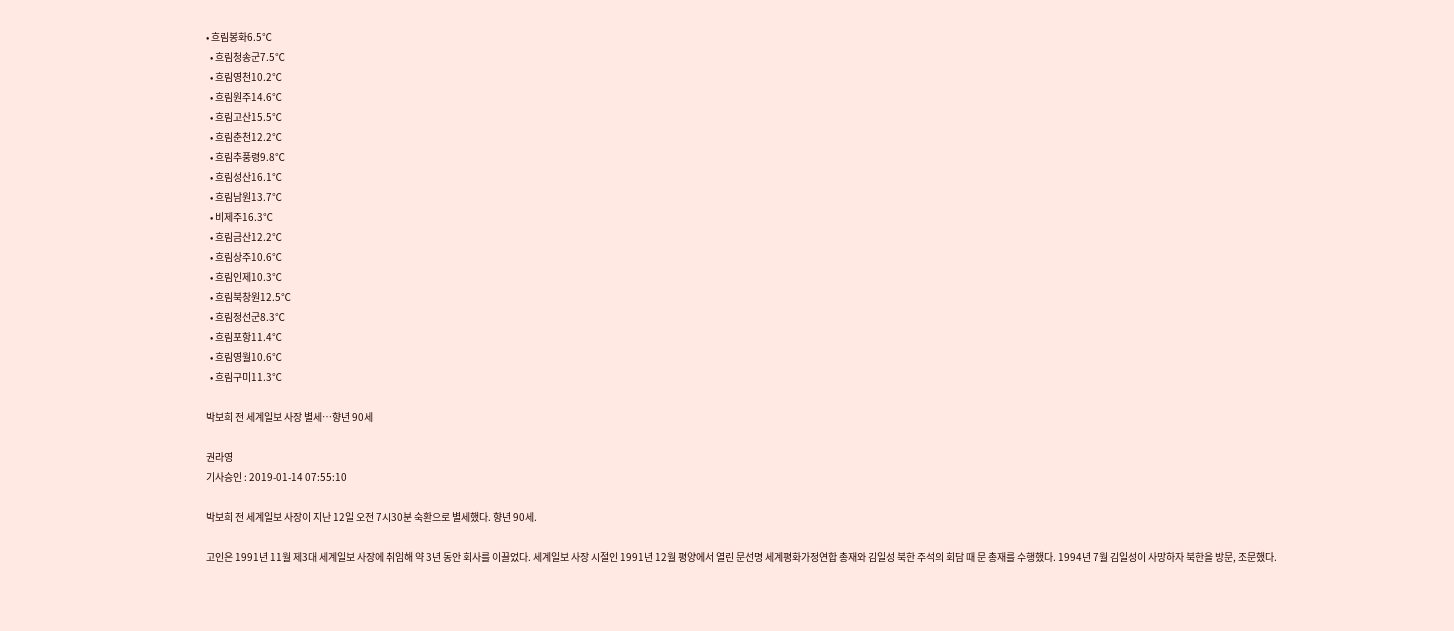• 흐림봉화6.5℃
  • 흐림청송군7.5℃
  • 흐림영천10.2℃
  • 흐림원주14.6℃
  • 흐림고산15.5℃
  • 흐림춘천12.2℃
  • 흐림추풍령9.8℃
  • 흐림성산16.1℃
  • 흐림남원13.7℃
  • 비제주16.3℃
  • 흐림금산12.2℃
  • 흐림상주10.6℃
  • 흐림인제10.3℃
  • 흐림북창원12.5℃
  • 흐림정선군8.3℃
  • 흐림포항11.4℃
  • 흐림영월10.6℃
  • 흐림구미11.3℃

박보희 전 세계일보 사장 별세…향년 90세

권라영
기사승인 : 2019-01-14 07:55:10

박보희 전 세계일보 사장이 지난 12일 오전 7시30분 숙환으로 별세했다. 향년 90세.

고인은 1991년 11월 제3대 세계일보 사장에 취임해 약 3년 동안 회사를 이끌었다. 세계일보 사장 시절인 1991년 12월 평양에서 열린 문선명 세계평화가정연합 총재와 김일성 북한 주석의 회담 때 문 총재를 수행했다. 1994년 7월 김일성이 사망하자 북한을 방문, 조문했다.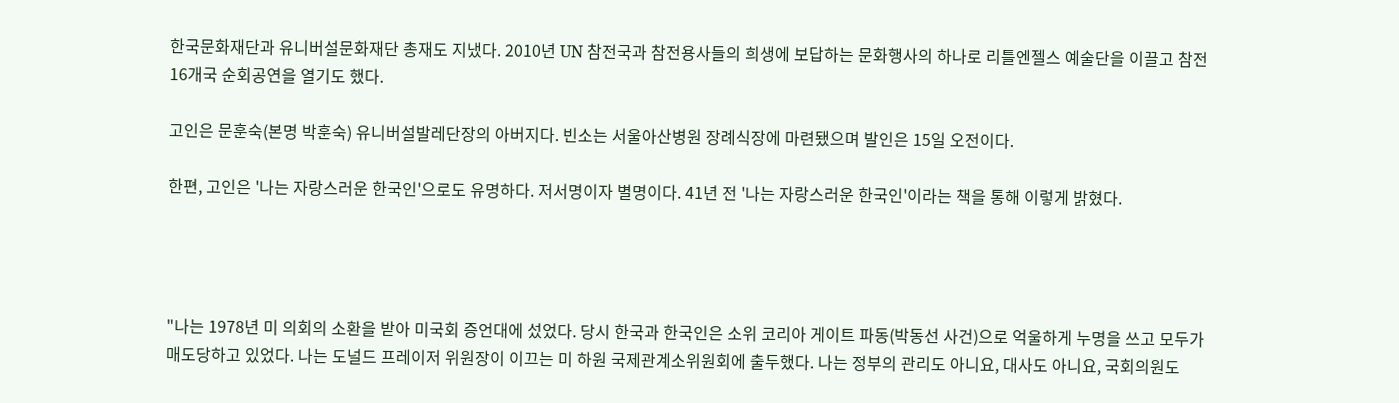한국문화재단과 유니버설문화재단 총재도 지냈다. 2010년 UN 참전국과 참전용사들의 희생에 보답하는 문화행사의 하나로 리틀엔젤스 예술단을 이끌고 참전 16개국 순회공연을 열기도 했다.

고인은 문훈숙(본명 박훈숙) 유니버설발레단장의 아버지다. 빈소는 서울아산병원 장례식장에 마련됐으며 발인은 15일 오전이다.

한편, 고인은 '나는 자랑스러운 한국인'으로도 유명하다. 저서명이자 별명이다. 41년 전 '나는 자랑스러운 한국인'이라는 책을 통해 이렇게 밝혔다.




"나는 1978년 미 의회의 소환을 받아 미국회 증언대에 섰었다. 당시 한국과 한국인은 소위 코리아 게이트 파동(박동선 사건)으로 억울하게 누명을 쓰고 모두가 매도당하고 있었다. 나는 도널드 프레이저 위원장이 이끄는 미 하원 국제관계소위원회에 출두했다. 나는 정부의 관리도 아니요, 대사도 아니요, 국회의원도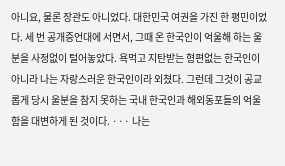아니요, 물론 장관도 아니었다. 대한민국 여권을 가진 한 평민이었다. 세 번 공개증언대에 서면서, 그때 온 한국인이 억울해 하는 울분을 사정없이 털어놓았다. 욕먹고 지탄받는 형편없는 한국인이 아니라 나는 자랑스러운 한국인이라 외쳤다. 그런데 그것이 공교롭게 당시 울분을 참지 못하는 국내 한국인과 해외동포들의 억울함을 대변하게 된 것이다. ··· 나는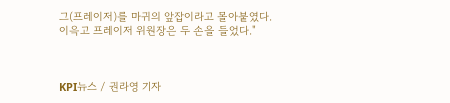그(프레이저)를 마귀의 앞잡이라고 몰아붙였다. 이윽고 프레이저 위원장은 두 손을 들었다."



KPI뉴스 / 권라영 기자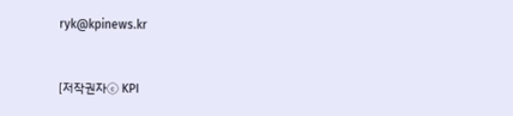ryk@kpinews.kr



[저작권자ⓒ KPI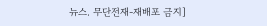뉴스. 무단전재-재배포 금지]